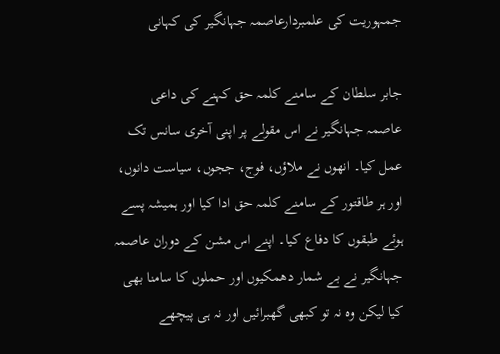جمہوریت کی علمبردارعاصمہ جہانگیر کی کہانی

جابر سلطان کے سامنے کلمہ حق کہنے کی داعی عاصمہ جہانگیر نے اس مقولے پر اپنی آخری سانس تک عمل کیا۔ انھوں نے ملاؤں، فوج، ججوں، سیاست دانوں، اور ہر طاقتور کے سامنے کلمہ حق ادا کیا اور ہمیشہ پسے ہوئے طبقوں کا دفاع کیا۔ اپنے اس مشن کے دوران عاصمہ جہانگیر نے بے شمار دھمکیوں اور حملوں کا سامنا بھی کیا لیکن وہ نہ تو کبھی گھبرائیں اور نہ ہی پیچھے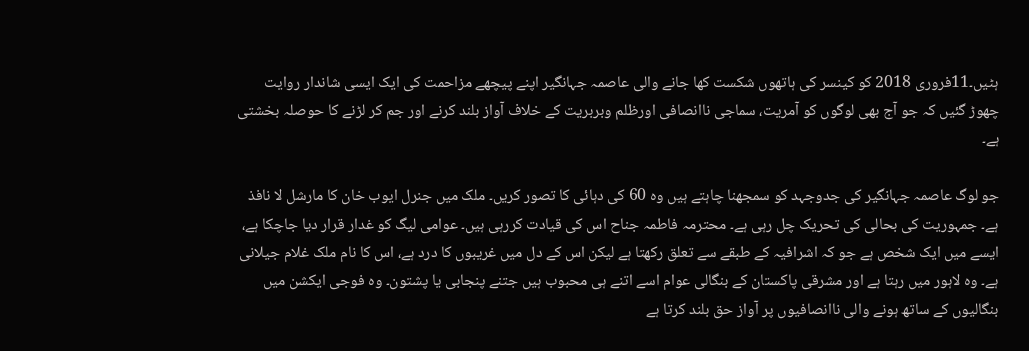ہٹیں۔11فروری 2018 کو کینسر کی ہاتھوں شکست کھا جانے والی عاصمہ جہانگیر اپنے پیچھے مزاحمت کی ایک ایسی شاندار روایت چھوڑ گئیں کہ جو آج بھی لوگوں کو آمریت، سماجی ناانصافی اورظلم وبربریت کے خلاف آواز بلند کرنے اور جم کر لڑنے کا حوصلہ بخشتی ہے۔

جو لوگ عاصمہ جہانگیر کی جدوجہد کو سمجھنا چاہتے ہیں وہ 60 کی دہائی کا تصور کریں۔ ملک میں جنرل ایوب خان کا مارشل لا نافذ ہے۔ جمہوریت کی بحالی کی تحریک چل رہی ہے۔ محترمہ فاطمہ جناح اس کی قیادت کررہی ہیں۔ عوامی لیگ کو غدار قرار دیا جاچکا ہے، ایسے میں ایک شخص ہے جو کہ اشرافیہ کے طبقے سے تعلق رکھتا ہے لیکن اس کے دل میں غریبوں کا درد ہے، اس کا نام ملک غلام جیلانی ہے۔ وہ لاہور میں رہتا ہے اور مشرقی پاکستان کے بنگالی عوام اسے اتنے ہی محبوب ہیں جتنے پنجابی یا پشتون۔ وہ فوجی ایکشن میں بنگالیوں کے ساتھ ہونے والی ناانصافیوں پر آواز حق بلند کرتا ہے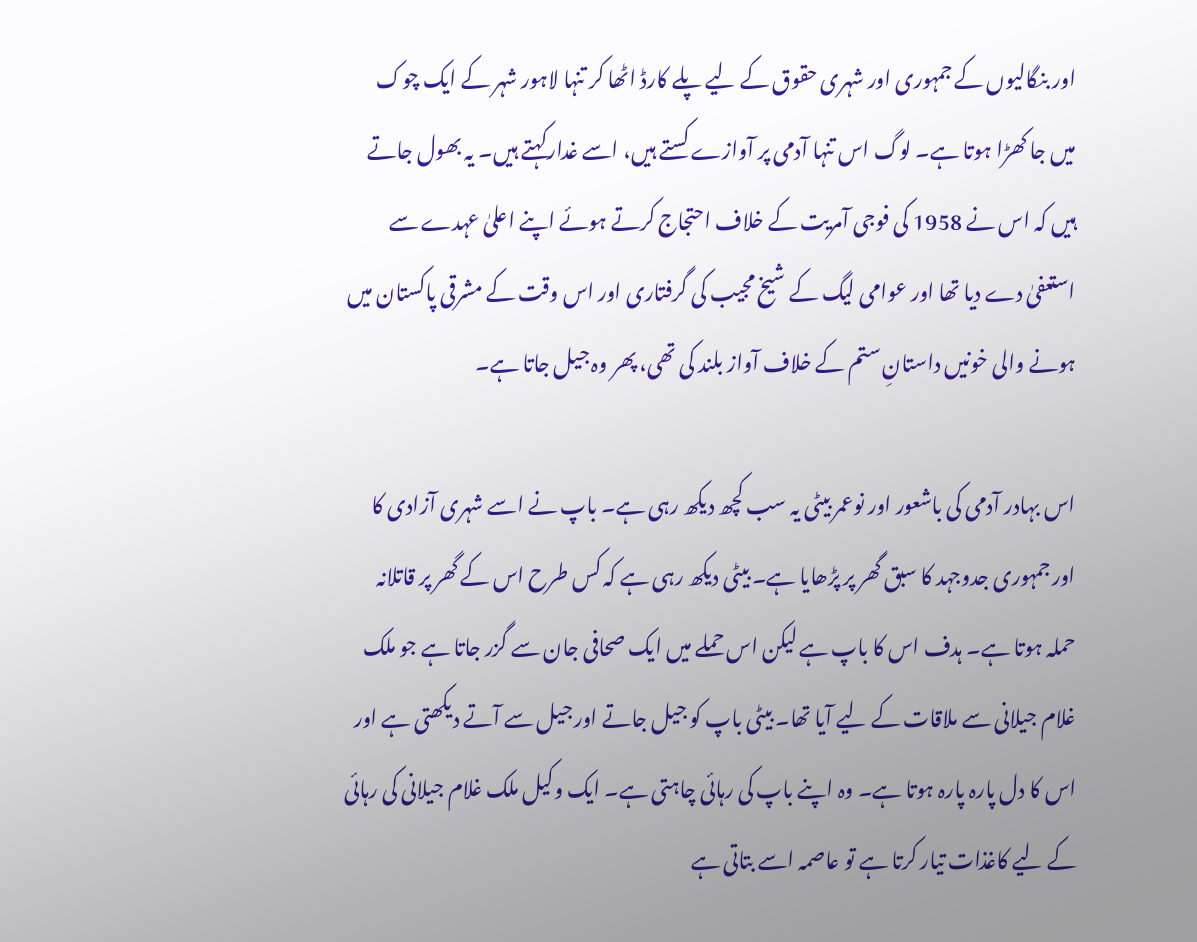اور بنگالیوں کے جمہوری اور شہری حقوق کے لیے پلے کارڈ اٹھا کر تنہا لاہور شہر کے ایک چوک میں جا کھڑا ہوتا ہے۔ لوگ اس تنہا آدمی پر آوازے کستے ہیں، اسے غدارکہتے ہیں۔ یہ بھول جاتے ہیں کہ اس نے 1958 کی فوجی آمریت کے خلاف احتجاج کرتے ہوئے اپنے اعلیٰ عہدے سے استعفیٰ دے دیا تھا اور عوامی لیگ کے شیخ مجیب کی گرفتاری اور اس وقت کے مشرقی پاکستان میں ہونے والی خونیں داستانِ ستم کے خلاف آواز بلند کی تھی، پھر وہ جیل جاتا ہے۔

اس بہادر آدمی کی باشعور اور نوعمر بیٹی یہ سب کچھ دیکھ رہی ہے۔ باپ نے اسے شہری آزادی کا اور جمہوری جدوجہد کا سبق گھر پر پڑھایا ہے۔ بیٹی دیکھ رہی ہے کہ کس طرح اس کے گھر پر قاتلانہ حملہ ہوتا ہے۔ ہدف اس کا باپ ہے لیکن اس حملے میں ایک صحافی جان سے گزر جاتا ہے جو ملک غلام جیلانی سے ملاقات کے لیے آیا تھا۔ بیٹی باپ کو جیل جاتے اور جیل سے آتے دیکھتی ہے اور اس کا دل پارہ پارہ ہوتا ہے۔ وہ اپنے باپ کی رہائی چاہتی ہے۔ ایک وکیل ملک غلام جیلانی کی رہائی کے لیے کاغذات تیار کرتا ہے تو عاصمہ اسے بتاتی ہے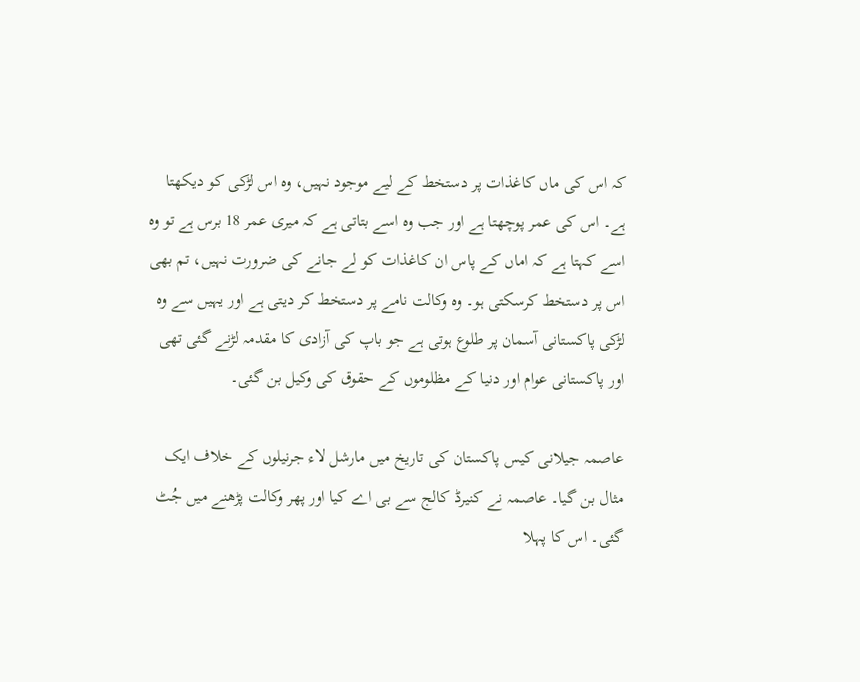کہ اس کی ماں کاغذات پر دستخط کے لیے موجود نہیں، وہ اس لڑکی کو دیکھتا ہے۔ اس کی عمر پوچھتا ہے اور جب وہ اسے بتاتی ہے کہ میری عمر 18 برس ہے تو وہ اسے کہتا ہے کہ اماں کے پاس ان کاغذات کو لے جانے کی ضرورت نہیں، تم بھی اس پر دستخط کرسکتی ہو۔ وہ وکالت نامے پر دستخط کر دیتی ہے اور یہیں سے وہ لڑکی پاکستانی آسمان پر طلوع ہوتی ہے جو باپ کی آزادی کا مقدمہ لڑنے گئی تھی اور پاکستانی عوام اور دنیا کے مظلوموں کے حقوق کی وکیل بن گئی۔

عاصمہ جیلانی کیس پاکستان کی تاریخ میں مارشل لاء جرنیلوں کے خلاف ایک مثال بن گیا۔ عاصمہ نے کنیرڈ کالج سے بی اے کیا اور پھر وکالت پڑھنے میں جُٹ گئی۔ اس کا پہلا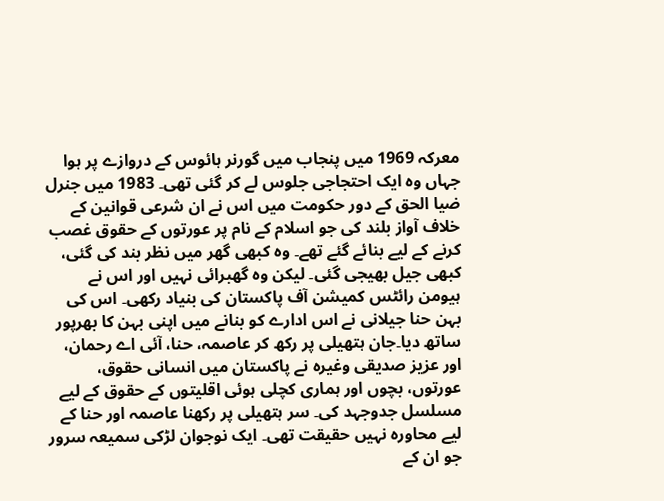معرکہ 1969 میں پنجاب میں گورنر ہائوس کے دروازے پر ہوا جہاں وہ ایک احتجاجی جلوس لے کر گئی تھی۔ 1983 میں جنرل ضیا الحق کے دور حکومت میں اس نے ان شرعی قوانین کے خلاف آواز بلند کی جو اسلام کے نام پر عورتوں کے حقوق غصب کرنے کے لیے بنائے گئے تھے۔ وہ کبھی گھر میں نظر بند کی گئی، کبھی جیل بھیجی گئی۔ لیکن وہ گھبرائی نہیں اور اس نے ہیومن رائٹس کمیشن آف پاکستان کی بنیاد رکھی۔ اس کی بہن حنا جیلانی نے اس ادارے کو بنانے میں اپنی بہن کا بھرپور ساتھ دیا۔جان ہتھیلی پر رکھ کر عاصمہ، حنا، آئی اے رحمان، اور عزیز صدیقی وغیرہ نے پاکستان میں انسانی حقوق، عورتوں، بچوں اور ہماری کچلی ہوئی اقلیتوں کے حقوق کے لیے مسلسل جدوجہد کی۔ سر ہتھیلی پر رکھنا عاصمہ اور حنا کے لیے محاورہ نہیں حقیقت تھی۔ ایک نوجوان لڑکی سمیعہ سرور جو ان کے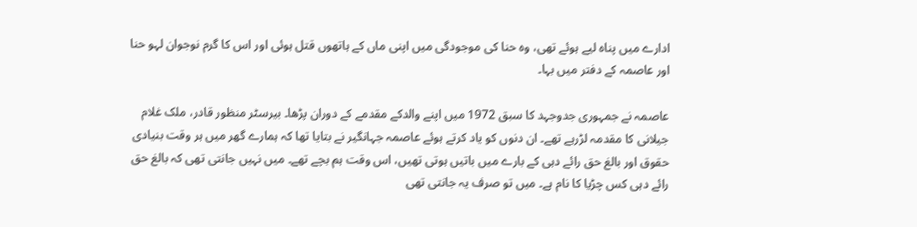ادارے میں پناہ لیے ہوئے تھی، وہ حنا کی موجودگی میں اپنی ماں کے ہاتھوں قتل ہوئی اور اس کا گرم نوجوان لہو حنا اور عاصمہ کے دفتر میں بہا۔

عاصمہ نے جمہوری جدوجہد کا سبق 1972 میں اپنے والدکے مقدمے کے دوران پڑھا۔ بیرسٹر منظور قادر، ملک غلام جیلانی کا مقدمہ لڑرہے تھے۔ ان دنوں کو یاد کرتے ہوئے عاصمہ جہانگیر نے بتایا تھا کہ ہمارے گھر میں ہر وقت بنیادی حقوق اور بالغ حق رائے دہی کے بارے میں باتیں ہوتی تھیں، اس وقت ہم بچے تھے۔ میں نہیں جانتی تھی کہ بالغ حق رائے دہی کس چڑیا کا نام ہے۔ میں تو صرف یہ جانتی تھی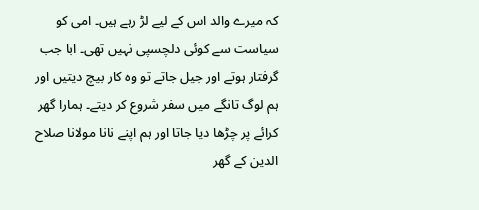کہ میرے والد اس کے لیے لڑ رہے ہیں۔ امی کو سیاست سے کوئی دلچسپی نہیں تھی۔ ابا جب گرفتار ہوتے اور جیل جاتے تو وہ کار بیچ دیتیں اور ہم لوگ تانگے میں سفر شروع کر دیتے۔ ہمارا گھر کرائے پر چڑھا دیا جاتا اور ہم اپنے نانا مولانا صلاح الدین کے گھر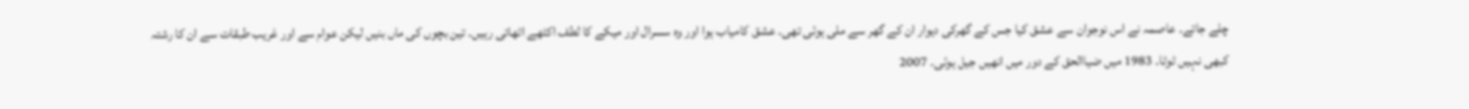چلے جاتے۔ عاصمہ نے اس نوجوان سے عشق کیا جس کے گھرکی دیوار ان کے گھر سے ملی ہوئی تھی۔ عشق کامیاب ہوا اور وہ سسرال اور میکے کا لطف اکٹھے اٹھاتی رہیں۔ تین بچوں کی ماں بنیں لیکن عوام سے اور غریب طبقات سے ان کا رشتہ کبھی نہیں ٹوٹا۔ 1983 میں ضیاالحق کے دور میں انھیں جیل ہوئی۔ 2007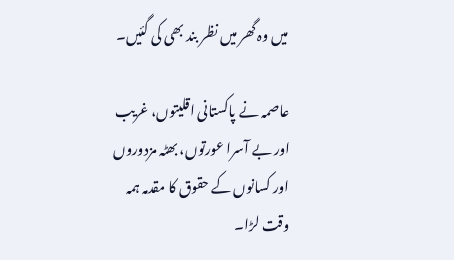میں وہ گھر میں نظر بند بھی کی گئیں۔

عاصمہ نے پاکستانی اقلیتوں، غریب اور بے آسرا عورتوں، بھٹہ مزدوروں اور کسانوں کے حقوق کا مقدمہ ہمہ وقت لڑا۔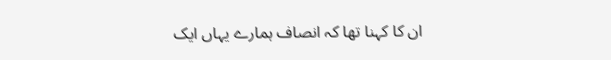ان کا کہنا تھا کہ انصاف ہمارے یہاں ایک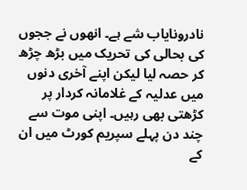نادرونایاب شے ہے۔ انھوں نے ججوں کی بحالی کی تحریک میں بڑھ چڑھ کر حصہ لیا لیکن اپنے آخری دنوں میں عدلیہ کے غلامانہ کردار پر کڑھتی بھی رہیں۔ اپنی موت سے چند دن پہلے سپریم کورٹ میں ان کے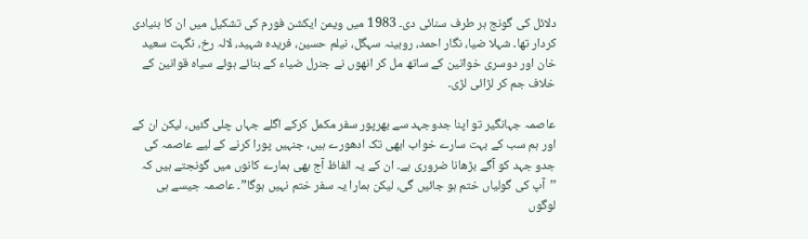دلائل کی گونج ہر طرف سنائی دی۔ 1983 میں ویمن ایکشن فورم کی تشکیل میں ان کا بنیادی کردار تھا۔ شہلا ضیا، نگار احمد، روبینہ سہگل، نیلم حسین، فریدہ شہید، لالہ رخ، نگہت سعید خان اور دوسری خواتین کے ساتھ مل کر انھوں نے جنرل ضیاء کے بنائے ہوئے سیاہ قوانین کے خلاف جم کر لڑائی لڑی۔

عاصمہ جہانگیر تو اپنا جدوجہد سے بھرپور سفر مکمل کرکے اگلے جہاں چلی گئیں، لیکن ان کے اور ہم سب کے بہت سارے خواب ابھی تک ادھورے ہیں، جنہیں پورا کرنے کے لیے عاصمہ کی جدو جہد کو آگے بڑھانا ضروری ہے۔ ان کے یہ الفاظ آج بھی ہمارے کانوں میں گونجتے ہیں کہ ’’آپ کی گولیاں ختم ہو جائیں گی، لیکن ہمارا یہ سفر ختم نہیں ہوگا”۔ عاصمہ جیسے ہی لوگوں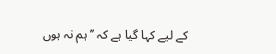کے لیے کہا گیا ہے کہ ’’ہم نہ ہوں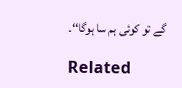گے تو کوئی ہم سا ہوگا‘‘۔

Related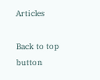Articles

Back to top button